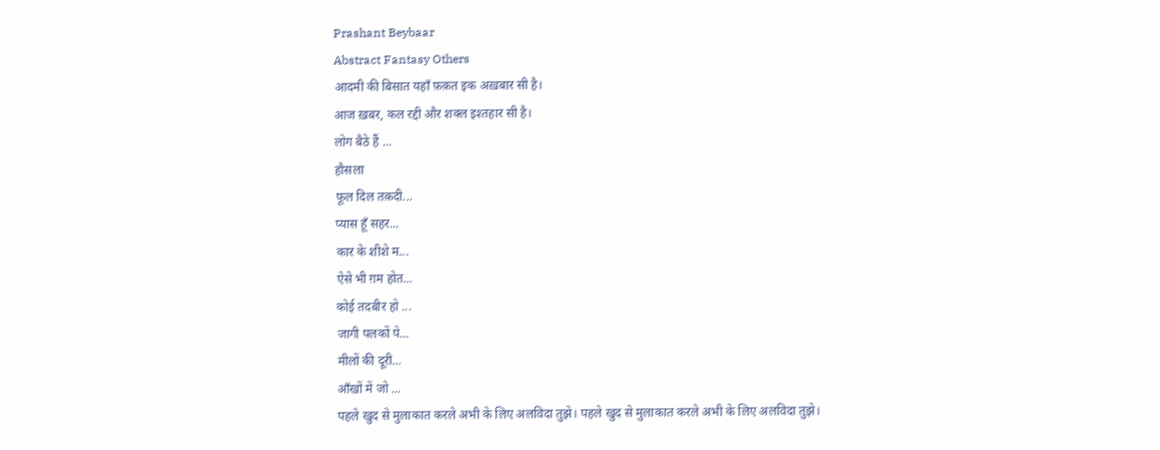Prashant Beybaar
Abstract Fantasy Others
आदमी की बिसात यहाँ फ़क़त इक अख़बार सी है।
आज ख़बर, कल रद्दी और शक्ल इश्तहार सी है।
लोग बैठे हैं ...
हौसला
फूल दिल तक़दी...
प्यास हूँ सहर...
कार के शीशे म...
ऐसे भी ग़म होत...
कोई तदबीर हो ...
जागी पलकों पे...
मीलों की दूरी...
आँखों में जो ...
पहले खुद से मुलाकात करले अभी के लिए अलविदा तुझे। पहले खुद से मुलाकात करले अभी के लिए अलविदा तुझे।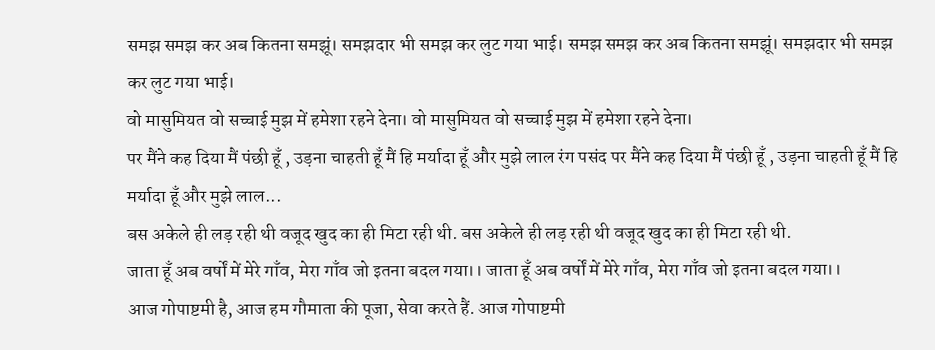समझ समझ कर अब कितना समझूं। समझदार भी समझ कर लुट गया भाई। समझ समझ कर अब कितना समझूं। समझदार भी समझ कर लुट गया भाई।
वो मासुमियत वो सच्चाई मुझ में हमेशा रहने देना। वो मासुमियत वो सच्चाई मुझ में हमेशा रहने देना।
पर मैंने कह दिया मैं पंछी हूँ , उड़ना चाहती हूँ मैं हि मर्यादा हूँ और मुझे लाल रंग पसंद पर मैंने कह दिया मैं पंछी हूँ , उड़ना चाहती हूँ मैं हि मर्यादा हूँ और मुझे लाल...
बस अकेले ही लड़ रही थी वजूद खुद का ही मिटा रही थी. बस अकेले ही लड़ रही थी वजूद खुद का ही मिटा रही थी.
जाता हूँ अब वर्षों में मेरे गाँव, मेरा गाँव जो इतना बदल गया।। जाता हूँ अब वर्षों में मेरे गाँव, मेरा गाँव जो इतना बदल गया।।
आज गोपाष्टमी है, आज हम गौमाता की पूजा, सेवा करते हैं. आज गोपाष्टमी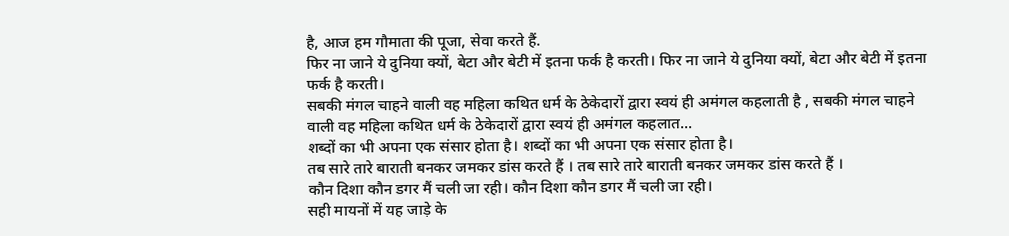है, आज हम गौमाता की पूजा, सेवा करते हैं.
फिर ना जाने ये दुनिया क्यों, बेटा और बेटी में इतना फर्क है करती। फिर ना जाने ये दुनिया क्यों, बेटा और बेटी में इतना फर्क है करती।
सबकी मंगल चाहने वाली वह महिला कथित धर्म के ठेकेदारों द्वारा स्वयं ही अमंगल कहलाती है , सबकी मंगल चाहने वाली वह महिला कथित धर्म के ठेकेदारों द्वारा स्वयं ही अमंगल कहलात...
शब्दों का भी अपना एक संसार होता है। शब्दों का भी अपना एक संसार होता है।
तब सारे तारे बाराती बनकर जमकर डांस करते हैं । तब सारे तारे बाराती बनकर जमकर डांस करते हैं ।
कौन दिशा कौन डगर मैं चली जा रही। कौन दिशा कौन डगर मैं चली जा रही।
सही मायनों में यह जाड़े के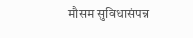मौसम सुविधासंपन्न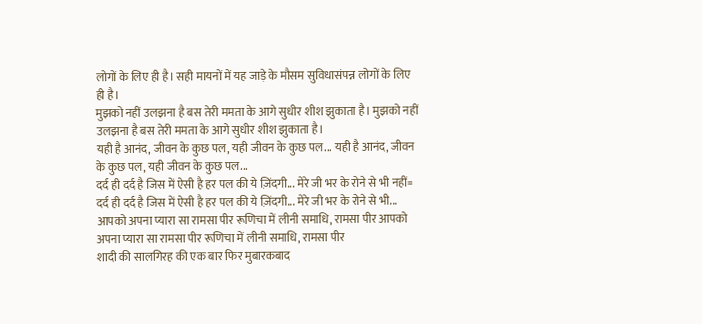लोगों के लिए ही है। सही मायनों में यह जाड़े के मौसम सुविधासंपन्न लोगों के लिए ही है।
मुझको नहीं उलझना है बस तेरी ममता के आगे सुधीर शीश झुकाता है। मुझको नहीं उलझना है बस तेरी ममता के आगे सुधीर शीश झुकाता है।
यही है आनंद, जीवन के कुछ पल, यही जीवन के कुछ पल... यही है आनंद, जीवन के कुछ पल, यही जीवन के कुछ पल...
दर्द ही दर्द है जिस में ऐसी है हर पल की ये ज़िंदगी... मेरे जी भर के रोने से भी नहीं= दर्द ही दर्द है जिस में ऐसी है हर पल की ये ज़िंदगी... मेरे जी भर के रोने से भी...
आपको अपना प्यारा सा रामसा पीर रूणिचा में लीनी समाधि, रामसा पीर आपको अपना प्यारा सा रामसा पीर रूणिचा में लीनी समाधि, रामसा पीर
शादी की सालगिरह की एक बार फिर मुबारकबाद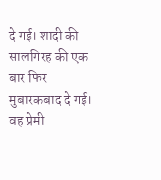दे गई। शादी की सालगिरह की एक बार फिर मुबारकबाद दे गई।
वह प्रेमी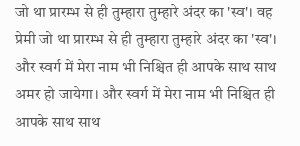जो था प्रारम्भ से ही तुम्हारा तुम्हारे अंदर का 'स्व'। वह प्रेमी जो था प्रारम्भ से ही तुम्हारा तुम्हारे अंदर का 'स्व'।
और स्वर्ग में मेरा नाम भी निश्चित ही आपके साथ साथ अमर हो जायेगा। और स्वर्ग में मेरा नाम भी निश्चित ही आपके साथ साथ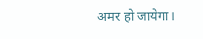अमर हो जायेगा।